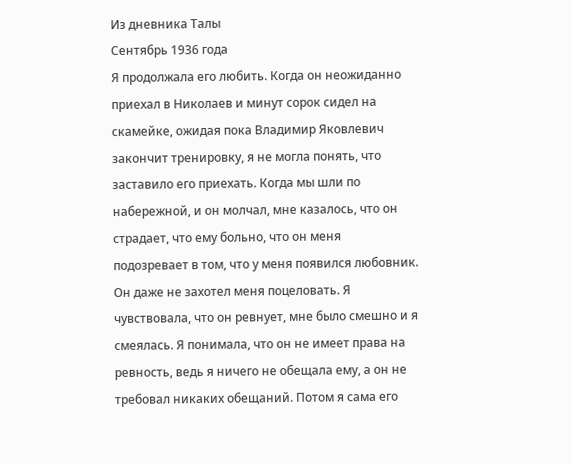Из дневника Талы
Сентябрь 1936 года
Я продолжала его любить. Когда он неожиданно приехал в Николаев и минут сорок сидел на скамейке, ожидая пока Владимир Яковлевич закончит тренировку, я не могла понять, что заставило его приехать. Когда мы шли по набережной, и он молчал, мне казалось, что он страдает, что ему больно, что он меня подозревает в том, что у меня появился любовник. Он даже не захотел меня поцеловать. Я чувствовала, что он ревнует, мне было смешно и я смеялась. Я понимала, что он не имеет права на ревность, ведь я ничего не обещала ему, а он не требовал никаких обещаний. Потом я сама его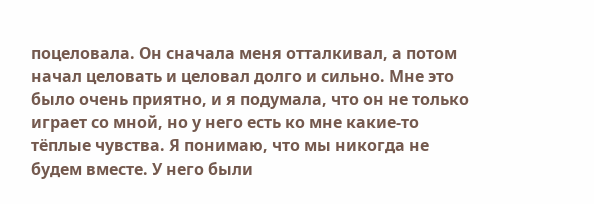поцеловала. Он сначала меня отталкивал, а потом начал целовать и целовал долго и сильно. Мне это было очень приятно, и я подумала, что он не только играет со мной, но у него есть ко мне какие-то тёплые чувства. Я понимаю, что мы никогда не будем вместе. У него были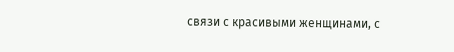связи с красивыми женщинами, с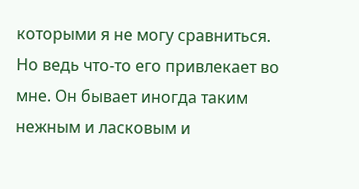которыми я не могу сравниться. Но ведь что-то его привлекает во мне. Он бывает иногда таким нежным и ласковым и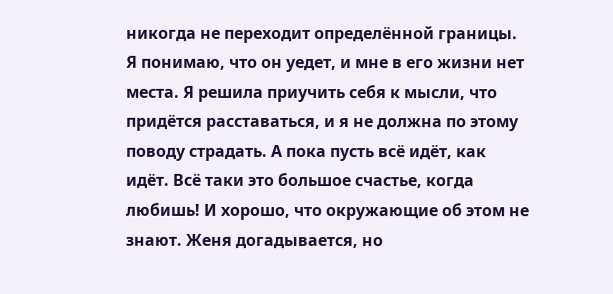никогда не переходит определённой границы. Я понимаю, что он уедет, и мне в его жизни нет места. Я решила приучить себя к мысли, что придётся расставаться, и я не должна по этому поводу страдать. А пока пусть всё идёт, как идёт. Всё таки это большое счастье, когда любишь! И хорошо, что окружающие об этом не знают. Женя догадывается, но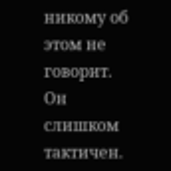никому об этом не говорит. Он слишком тактичен.